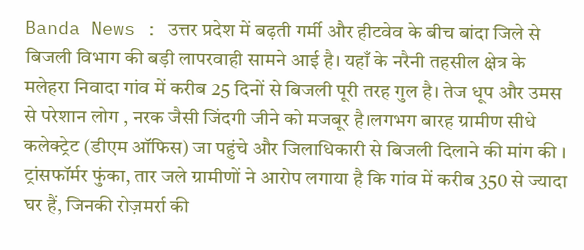Banda News : उत्तर प्रदेश में बढ़ती गर्मी और हीटवेव के बीच बांदा जिले से बिजली विभाग की बड़ी लापरवाही सामने आई है। यहाँ के नरैनी तहसील क्षेत्र के मलेहरा निवादा गांव में करीब 25 दिनों से बिजली पूरी तरह गुल है। तेज धूप और उमस से परेशान लोग , नरक जैसी जिंदगी जीने को मजबूर है।लगभग बारह ग्रामीण सीधे कलेक्ट्रेट (डीएम ऑफिस) जा पहुंचे और जिलाधिकारी से बिजली दिलाने की मांग की । ट्रांसफॉर्मर फुंका, तार जले ग्रामीणों ने आरोप लगाया है कि गांव में करीब 350 से ज्यादा घर हैं, जिनकी रोज़मर्रा की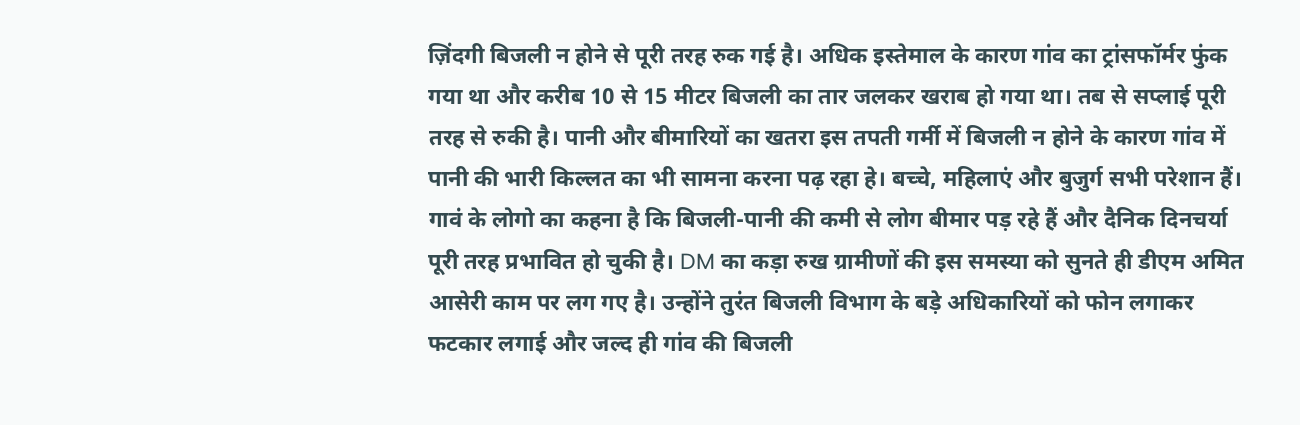ज़िंदगी बिजली न होने से पूरी तरह रुक गई है। अधिक इस्तेमाल के कारण गांव का ट्रांसफॉर्मर फुंक गया था और करीब 10 से 15 मीटर बिजली का तार जलकर खराब हो गया था। तब से सप्लाई पूरी तरह से रुकी है। पानी और बीमारियों का खतरा इस तपती गर्मी में बिजली न होने के कारण गांव में पानी की भारी किल्लत का भी सामना करना पढ़ रहा हे। बच्चे, महिलाएं और बुजुर्ग सभी परेशान हैं। गावं के लोगो का कहना है कि बिजली-पानी की कमी से लोग बीमार पड़ रहे हैं और दैनिक दिनचर्या पूरी तरह प्रभावित हो चुकी है। DM का कड़ा रुख ग्रामीणों की इस समस्या को सुनते ही डीएम अमित आसेरी काम पर लग गए है। उन्होंने तुरंत बिजली विभाग के बड़े अधिकारियों को फोन लगाकर फटकार लगाई और जल्द ही गांव की बिजली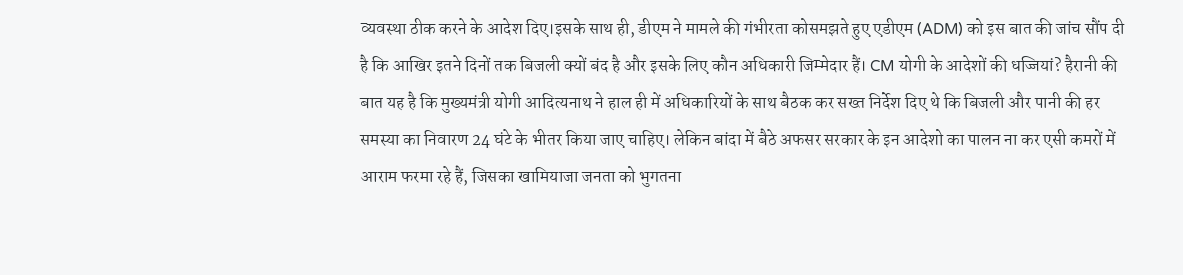व्यवस्था ठीक करने के आदेश दिए।इसके साथ ही, डीएम ने मामले की गंभीरता कोसमझते हुए एडीएम (ADM) को इस बात की जांच सौंप दी है कि आखिर इतने दिनों तक बिजली क्यों बंद है और इसके लिए कौन अधिकारी जिम्मेदार हैं। CM योगी के आदेशों की धज्जियां? हैरानी की बात यह है कि मुख्यमंत्री योगी आदित्यनाथ ने हाल ही में अधिकारियों के साथ बैठक कर सख्त निर्देश दिए थे कि बिजली और पानी की हर समस्या का निवारण 24 घंटे के भीतर किया जाए चाहिए। लेकिन बांदा में बैठे अफसर सरकार के इन आदेशो का पालन ना कर एसी कमरों में आराम फरमा रहे हैं, जिसका खामियाजा जनता को भुगतना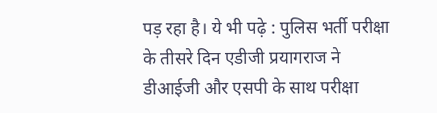पड़ रहा है। ये भी पढ़े : पुलिस भर्ती परीक्षा के तीसरे दिन एडीजी प्रयागराज ने डीआईजी और एसपी के साथ परीक्षा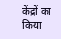केंद्रों का किया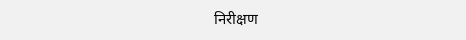निरीक्षण